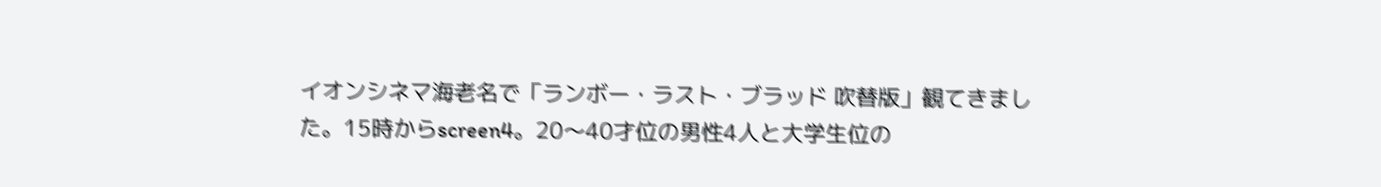イオンシネマ海老名で「ランボー・ラスト・ブラッド 吹替版」観てきました。15時からscreen4。20〜40才位の男性4人と大学生位の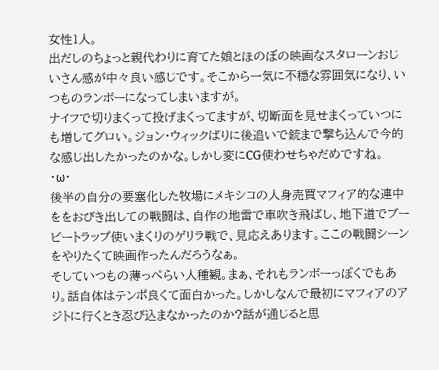女性1人。
出だしのちょっと親代わりに育てた娘とほのぼの映画なスタローンおじいさん感が中々良い感じです。そこから一気に不穏な雰囲気になり、いつものランボーになってしまいますが。
ナイフで切りまくって投げまくってますが、切断面を見せまくっていつにも増してグロい。ジョン・ウィックばりに後追いで銃まで撃ち込んで今的な感じ出したかったのかな。しかし変にCG使わせちゃだめですね。
・ω・
後半の自分の要塞化した牧場にメキシコの人身売買マフィア的な連中ををおびき出しての戦闘は、自作の地雷で車吹き飛ばし、地下道でブービートラップ使いまくりのゲリラ戦で、見応えあります。ここの戦闘シーンをやりたくて映画作ったんだろうなぁ。
そしていつもの薄っぺらい人種観。まぁ、それもランボーっぽくでもあり。話自体はテンポ良くて面白かった。しかしなんで最初にマフィアのアジトに行くとき忍び込まなかったのか?話が通じると思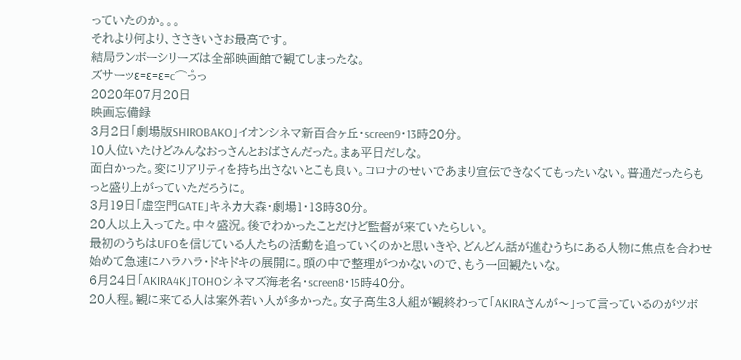っていたのか。。。
それより何より、ささきいさお最高です。
結局ランボーシリーズは全部映画館で観てしまったな。
ズサーッε=ε=ε=c⌒っ゚っ
2020年07月20日
映画忘備録
3月2日「劇場版SHIROBAKO」イオンシネマ新百合ヶ丘・screen9・13時20分。
10人位いたけどみんなおっさんとおばさんだった。まぁ平日だしな。
面白かった。変にリアリティを持ち出さないとこも良い。コロナのせいであまり宣伝できなくてもったいない。普通だったらもっと盛り上がっていただろうに。
3月19日「虚空門GATE」キネカ大森・劇場1・13時30分。
20人以上入ってた。中々盛況。後でわかったことだけど監督が来ていたらしい。
最初のうちはUFOを信じている人たちの活動を追っていくのかと思いきや、どんどん話が進むうちにある人物に焦点を合わせ始めて急速にハラハラ・ドキドキの展開に。頭の中で整理がつかないので、もう一回観たいな。
6月24日「AKIRA4K」TOHOシネマズ海老名・screen8・15時40分。
20人程。観に来てる人は案外若い人が多かった。女子高生3人組が観終わって「AKIRAさんが〜」って言っているのがツボ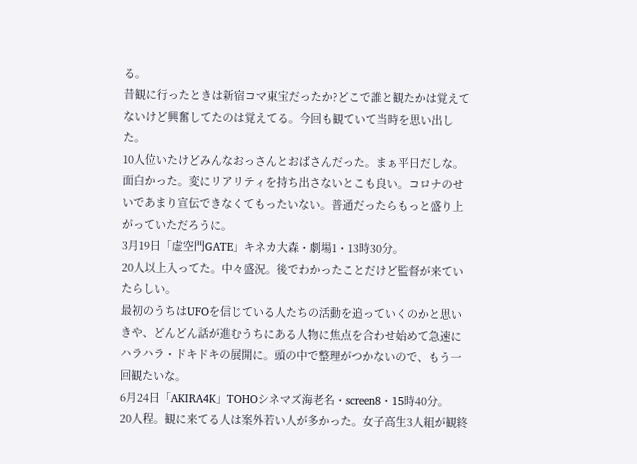る。
昔観に行ったときは新宿コマ東宝だったか?どこで誰と観たかは覚えてないけど興奮してたのは覚えてる。今回も観ていて当時を思い出した。
10人位いたけどみんなおっさんとおばさんだった。まぁ平日だしな。
面白かった。変にリアリティを持ち出さないとこも良い。コロナのせいであまり宣伝できなくてもったいない。普通だったらもっと盛り上がっていただろうに。
3月19日「虚空門GATE」キネカ大森・劇場1・13時30分。
20人以上入ってた。中々盛況。後でわかったことだけど監督が来ていたらしい。
最初のうちはUFOを信じている人たちの活動を追っていくのかと思いきや、どんどん話が進むうちにある人物に焦点を合わせ始めて急速にハラハラ・ドキドキの展開に。頭の中で整理がつかないので、もう一回観たいな。
6月24日「AKIRA4K」TOHOシネマズ海老名・screen8・15時40分。
20人程。観に来てる人は案外若い人が多かった。女子高生3人組が観終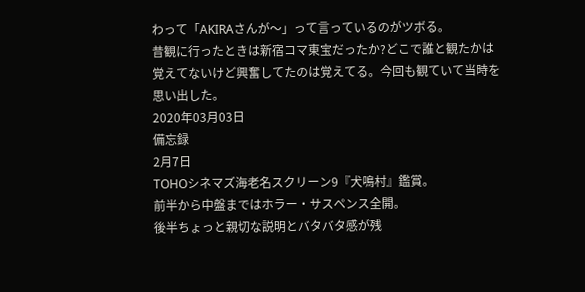わって「AKIRAさんが〜」って言っているのがツボる。
昔観に行ったときは新宿コマ東宝だったか?どこで誰と観たかは覚えてないけど興奮してたのは覚えてる。今回も観ていて当時を思い出した。
2020年03月03日
備忘録
2月7日
TOHOシネマズ海老名スクリーン9『犬鳴村』鑑賞。
前半から中盤まではホラー・サスペンス全開。
後半ちょっと親切な説明とバタバタ感が残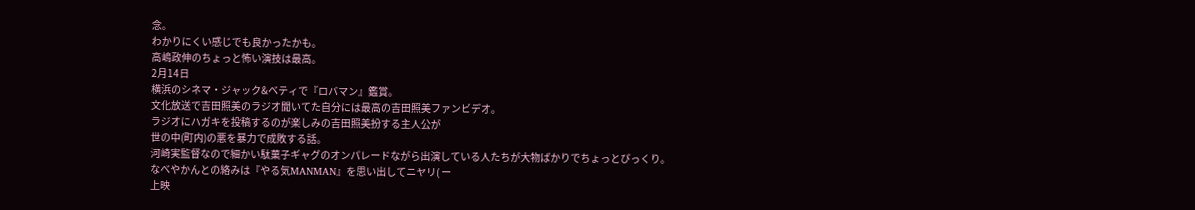念。
わかりにくい感じでも良かったかも。
高嶋政伸のちょっと怖い演技は最高。
2月14日
横浜のシネマ・ジャック&ベティで『ロバマン』鑑賞。
文化放送で吉田照美のラジオ聞いてた自分には最高の吉田照美ファンビデオ。
ラジオにハガキを投稿するのが楽しみの吉田照美扮する主人公が
世の中(町内)の悪を暴力で成敗する話。
河崎実監督なので細かい駄菓子ギャグのオンパレードながら出演している人たちが大物ばかりでちょっとびっくり。
なべやかんとの絡みは『やる気MANMAN』を思い出してニヤリ( ー
上映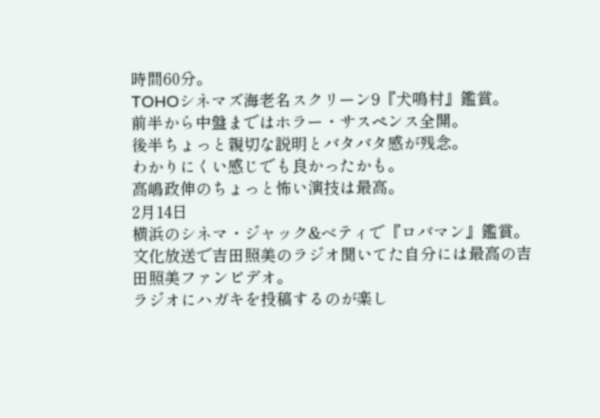時間60分。
TOHOシネマズ海老名スクリーン9『犬鳴村』鑑賞。
前半から中盤まではホラー・サスペンス全開。
後半ちょっと親切な説明とバタバタ感が残念。
わかりにくい感じでも良かったかも。
高嶋政伸のちょっと怖い演技は最高。
2月14日
横浜のシネマ・ジャック&ベティで『ロバマン』鑑賞。
文化放送で吉田照美のラジオ聞いてた自分には最高の吉田照美ファンビデオ。
ラジオにハガキを投稿するのが楽し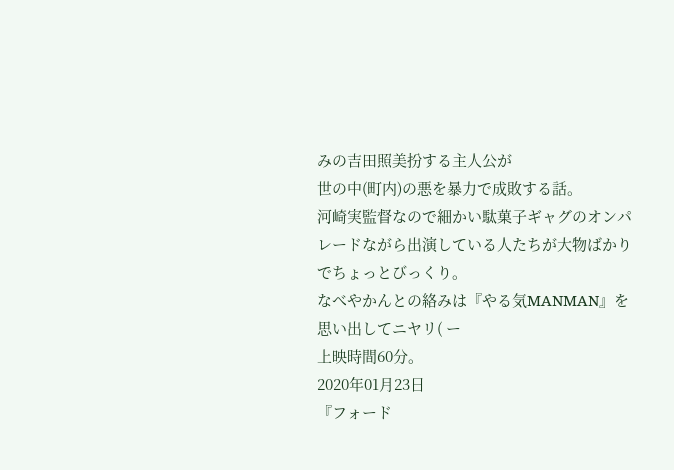みの吉田照美扮する主人公が
世の中(町内)の悪を暴力で成敗する話。
河崎実監督なので細かい駄菓子ギャグのオンパレードながら出演している人たちが大物ばかりでちょっとびっくり。
なべやかんとの絡みは『やる気MANMAN』を思い出してニヤリ( ー
上映時間60分。
2020年01月23日
『フォード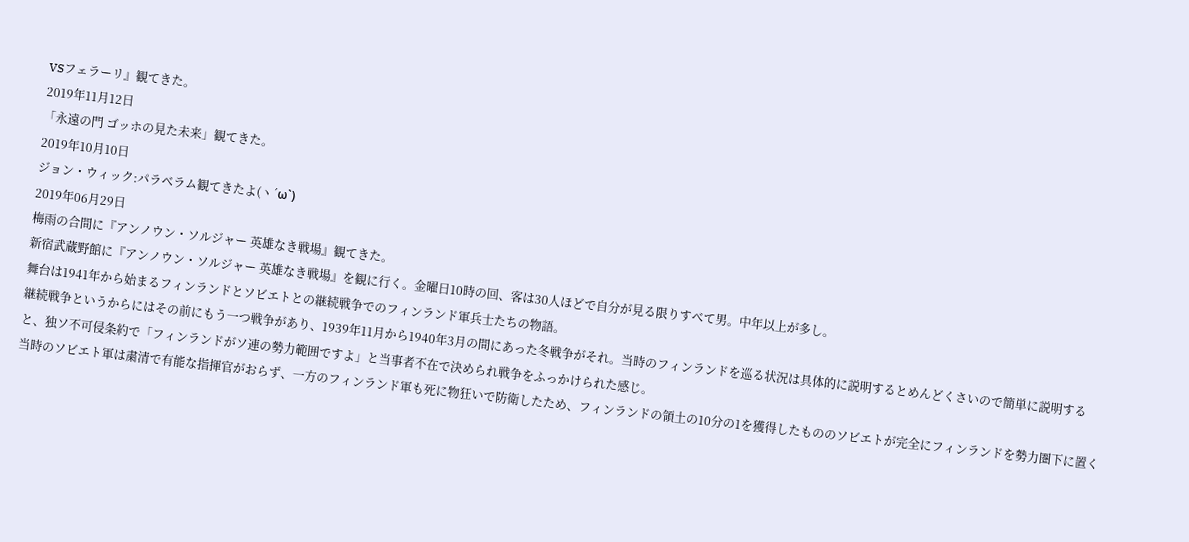VSフェラーリ』観てきた。
2019年11月12日
「永遠の門 ゴッホの見た未来」観てきた。
2019年10月10日
ジョン・ウィック:パラベラム観てきたよ(ヽ´ω`)
2019年06月29日
梅雨の合間に『アンノウン・ソルジャー 英雄なき戦場』観てきた。
新宿武蔵野館に『アンノウン・ソルジャー 英雄なき戦場』を観に行く。金曜日10時の回、客は30人ほどで自分が見る限りすべて男。中年以上が多し。
舞台は1941年から始まるフィンランドとソビエトとの継続戦争でのフィンランド軍兵士たちの物語。
継続戦争というからにはその前にもう一つ戦争があり、1939年11月から1940年3月の間にあった冬戦争がそれ。当時のフィンランドを巡る状況は具体的に説明するとめんどくさいので簡単に説明すると、独ソ不可侵条約で「フィンランドがソ連の勢力範囲ですよ」と当事者不在で決められ戦争をふっかけられた感じ。
当時のソビエト軍は粛清で有能な指揮官がおらず、一方のフィンランド軍も死に物狂いで防衛したため、フィンランドの領土の10分の1を獲得したもののソビエトが完全にフィンランドを勢力圏下に置く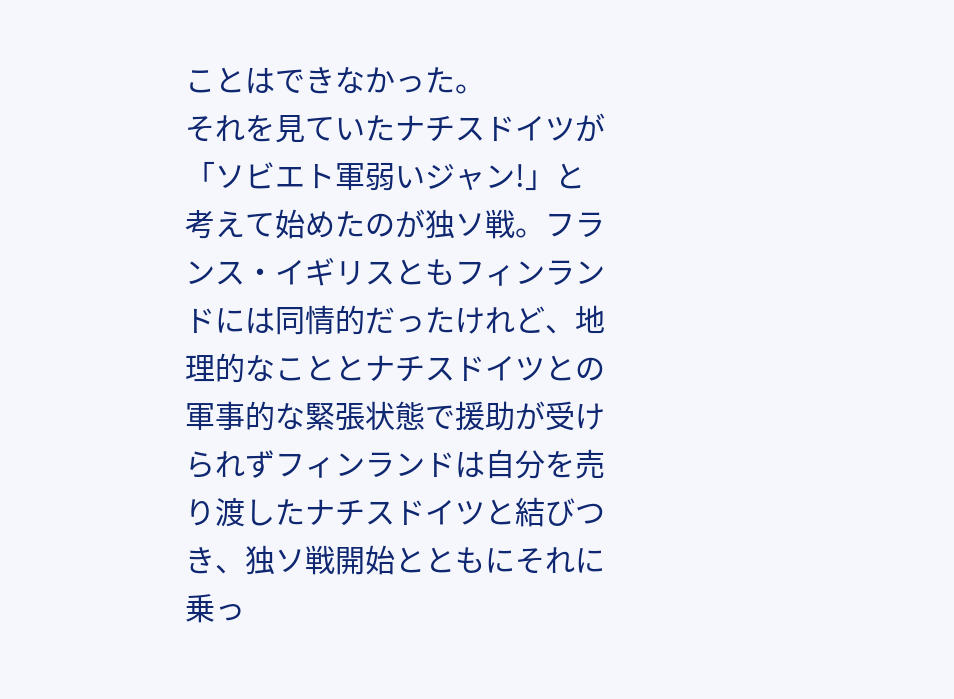ことはできなかった。
それを見ていたナチスドイツが「ソビエト軍弱いジャン!」と考えて始めたのが独ソ戦。フランス・イギリスともフィンランドには同情的だったけれど、地理的なこととナチスドイツとの軍事的な緊張状態で援助が受けられずフィンランドは自分を売り渡したナチスドイツと結びつき、独ソ戦開始とともにそれに乗っ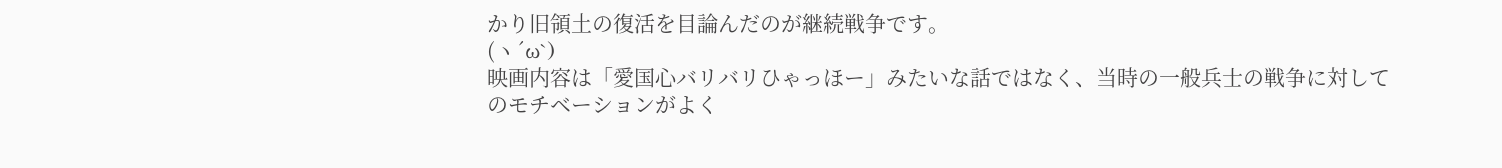かり旧領土の復活を目論んだのが継続戦争です。
(ヽ´ω`)
映画内容は「愛国心バリバリひゃっほー」みたいな話ではなく、当時の一般兵士の戦争に対してのモチベーションがよく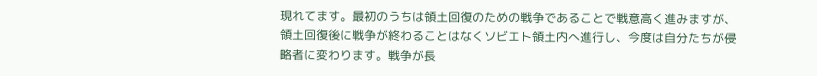現れてます。最初のうちは領土回復のための戦争であることで戦意高く進みますが、領土回復後に戦争が終わることはなくソビエト領土内へ進行し、今度は自分たちが侵略者に変わります。戦争が長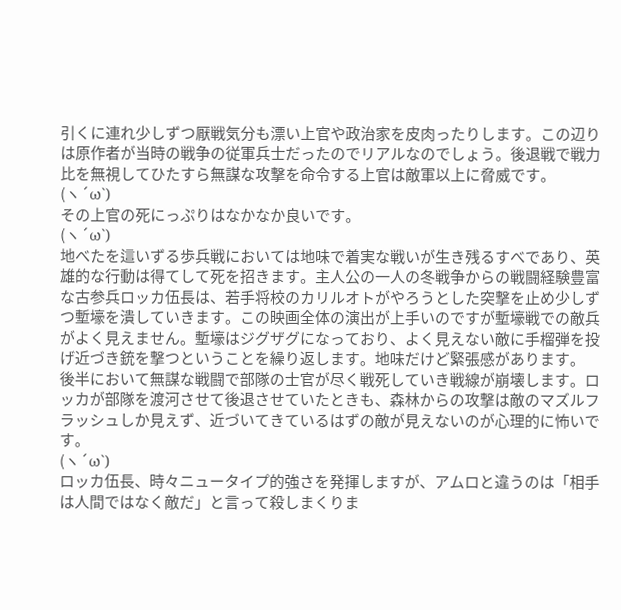引くに連れ少しずつ厭戦気分も漂い上官や政治家を皮肉ったりします。この辺りは原作者が当時の戦争の従軍兵士だったのでリアルなのでしょう。後退戦で戦力比を無視してひたすら無謀な攻撃を命令する上官は敵軍以上に脅威です。
(ヽ´ω`)
その上官の死にっぷりはなかなか良いです。
(ヽ´ω`)
地べたを這いずる歩兵戦においては地味で着実な戦いが生き残るすべであり、英雄的な行動は得てして死を招きます。主人公の一人の冬戦争からの戦闘経験豊富な古参兵ロッカ伍長は、若手将校のカリルオトがやろうとした突撃を止め少しずつ塹壕を潰していきます。この映画全体の演出が上手いのですが塹壕戦での敵兵がよく見えません。塹壕はジグザグになっており、よく見えない敵に手榴弾を投げ近づき銃を撃つということを繰り返します。地味だけど緊張感があります。
後半において無謀な戦闘で部隊の士官が尽く戦死していき戦線が崩壊します。ロッカが部隊を渡河させて後退させていたときも、森林からの攻撃は敵のマズルフラッシュしか見えず、近づいてきているはずの敵が見えないのが心理的に怖いです。
(ヽ´ω`)
ロッカ伍長、時々ニュータイプ的強さを発揮しますが、アムロと違うのは「相手は人間ではなく敵だ」と言って殺しまくりま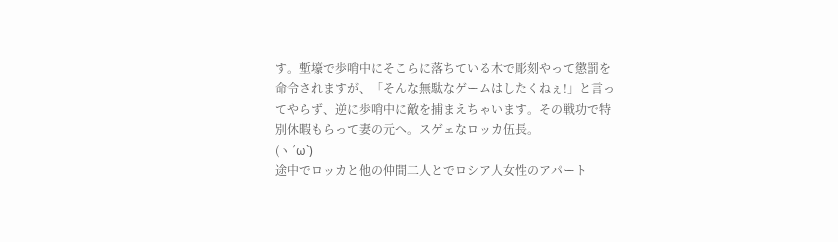す。塹壕で歩哨中にそこらに落ちている木で彫刻やって懲罰を命令されますが、「そんな無駄なゲームはしたくねぇ!」と言ってやらず、逆に歩哨中に敵を捕まえちゃいます。その戦功で特別休暇もらって妻の元へ。スゲェなロッカ伍長。
(ヽ´ω`)
途中でロッカと他の仲間二人とでロシア人女性のアパート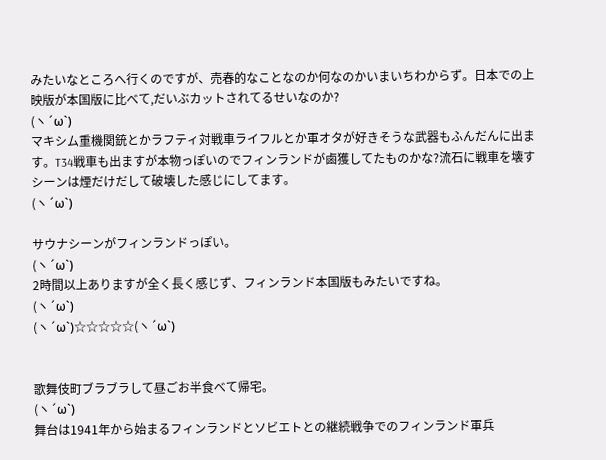みたいなところへ行くのですが、売春的なことなのか何なのかいまいちわからず。日本での上映版が本国版に比べて,だいぶカットされてるせいなのか?
(ヽ´ω`)
マキシム重機関銃とかラフティ対戦車ライフルとか軍オタが好きそうな武器もふんだんに出ます。T34戦車も出ますが本物っぽいのでフィンランドが鹵獲してたものかな?流石に戦車を壊すシーンは煙だけだして破壊した感じにしてます。
(ヽ´ω`)

サウナシーンがフィンランドっぽい。
(ヽ´ω`)
2時間以上ありますが全く長く感じず、フィンランド本国版もみたいですね。
(ヽ´ω`)
(ヽ´ω`)☆☆☆☆☆(ヽ´ω`)


歌舞伎町ブラブラして昼ごお半食べて帰宅。
(ヽ´ω`)
舞台は1941年から始まるフィンランドとソビエトとの継続戦争でのフィンランド軍兵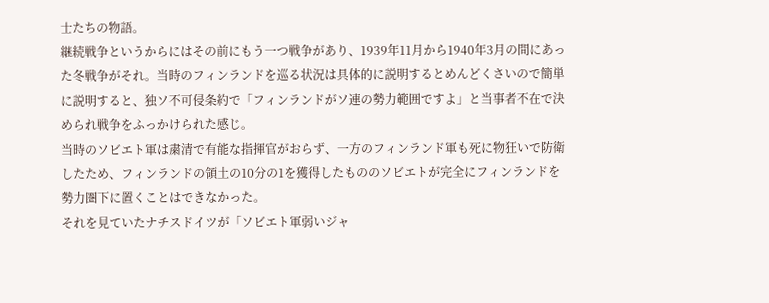士たちの物語。
継続戦争というからにはその前にもう一つ戦争があり、1939年11月から1940年3月の間にあった冬戦争がそれ。当時のフィンランドを巡る状況は具体的に説明するとめんどくさいので簡単に説明すると、独ソ不可侵条約で「フィンランドがソ連の勢力範囲ですよ」と当事者不在で決められ戦争をふっかけられた感じ。
当時のソビエト軍は粛清で有能な指揮官がおらず、一方のフィンランド軍も死に物狂いで防衛したため、フィンランドの領土の10分の1を獲得したもののソビエトが完全にフィンランドを勢力圏下に置くことはできなかった。
それを見ていたナチスドイツが「ソビエト軍弱いジャ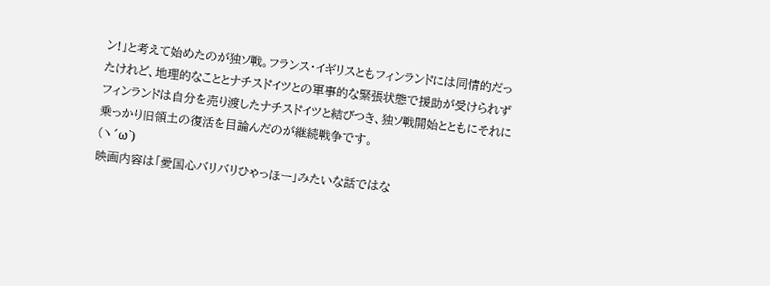ン!」と考えて始めたのが独ソ戦。フランス・イギリスともフィンランドには同情的だったけれど、地理的なこととナチスドイツとの軍事的な緊張状態で援助が受けられずフィンランドは自分を売り渡したナチスドイツと結びつき、独ソ戦開始とともにそれに乗っかり旧領土の復活を目論んだのが継続戦争です。
(ヽ´ω`)
映画内容は「愛国心バリバリひゃっほー」みたいな話ではな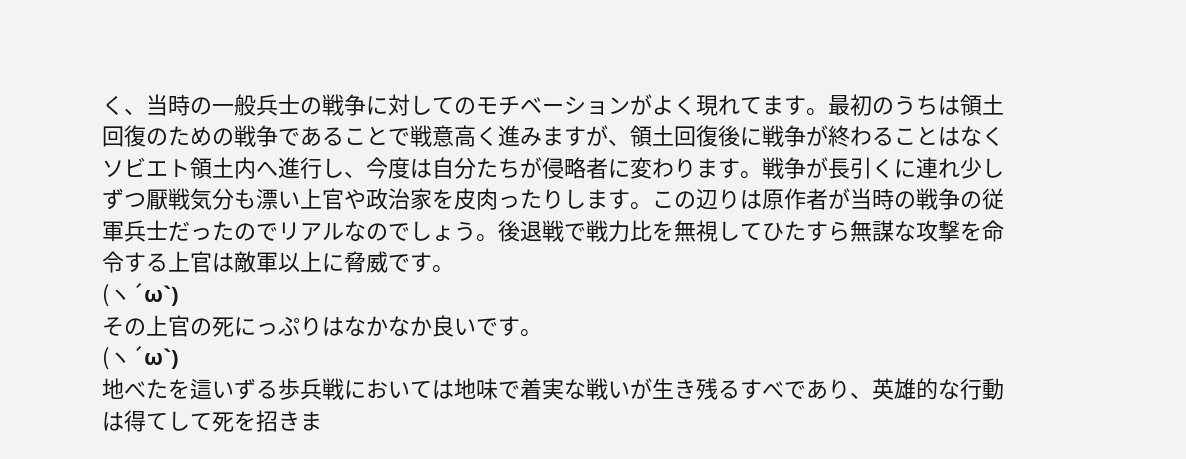く、当時の一般兵士の戦争に対してのモチベーションがよく現れてます。最初のうちは領土回復のための戦争であることで戦意高く進みますが、領土回復後に戦争が終わることはなくソビエト領土内へ進行し、今度は自分たちが侵略者に変わります。戦争が長引くに連れ少しずつ厭戦気分も漂い上官や政治家を皮肉ったりします。この辺りは原作者が当時の戦争の従軍兵士だったのでリアルなのでしょう。後退戦で戦力比を無視してひたすら無謀な攻撃を命令する上官は敵軍以上に脅威です。
(ヽ´ω`)
その上官の死にっぷりはなかなか良いです。
(ヽ´ω`)
地べたを這いずる歩兵戦においては地味で着実な戦いが生き残るすべであり、英雄的な行動は得てして死を招きま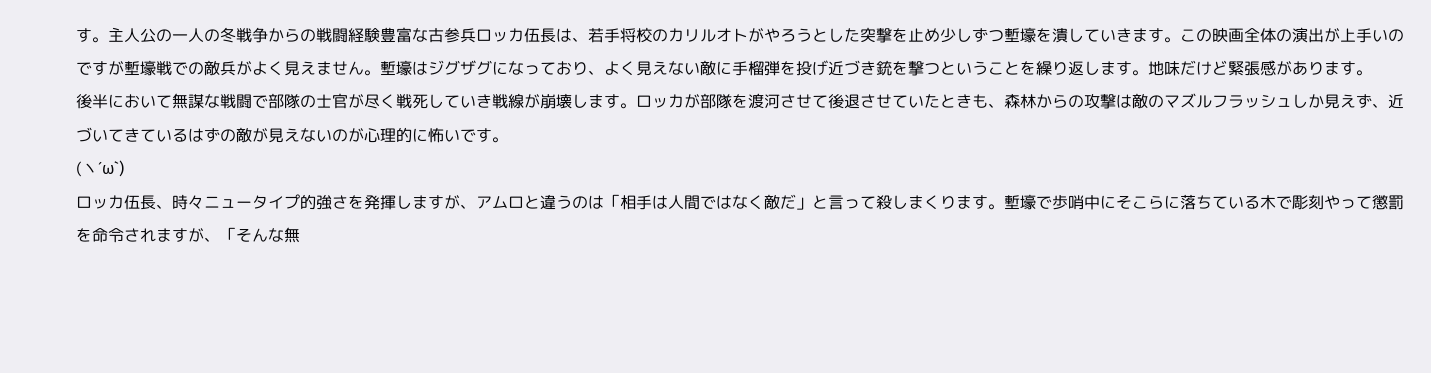す。主人公の一人の冬戦争からの戦闘経験豊富な古参兵ロッカ伍長は、若手将校のカリルオトがやろうとした突撃を止め少しずつ塹壕を潰していきます。この映画全体の演出が上手いのですが塹壕戦での敵兵がよく見えません。塹壕はジグザグになっており、よく見えない敵に手榴弾を投げ近づき銃を撃つということを繰り返します。地味だけど緊張感があります。
後半において無謀な戦闘で部隊の士官が尽く戦死していき戦線が崩壊します。ロッカが部隊を渡河させて後退させていたときも、森林からの攻撃は敵のマズルフラッシュしか見えず、近づいてきているはずの敵が見えないのが心理的に怖いです。
(ヽ´ω`)
ロッカ伍長、時々ニュータイプ的強さを発揮しますが、アムロと違うのは「相手は人間ではなく敵だ」と言って殺しまくります。塹壕で歩哨中にそこらに落ちている木で彫刻やって懲罰を命令されますが、「そんな無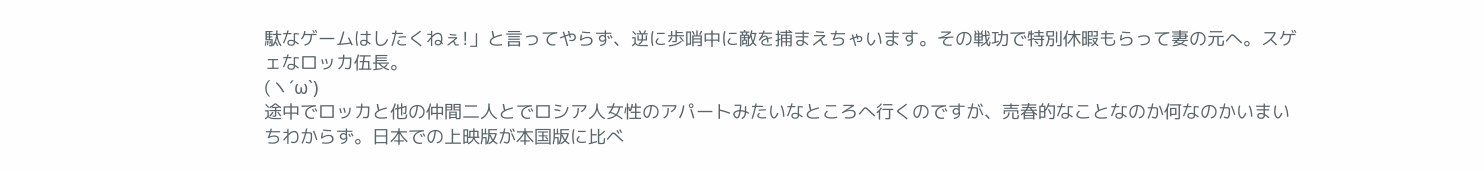駄なゲームはしたくねぇ!」と言ってやらず、逆に歩哨中に敵を捕まえちゃいます。その戦功で特別休暇もらって妻の元へ。スゲェなロッカ伍長。
(ヽ´ω`)
途中でロッカと他の仲間二人とでロシア人女性のアパートみたいなところへ行くのですが、売春的なことなのか何なのかいまいちわからず。日本での上映版が本国版に比べ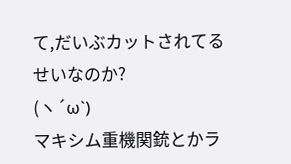て,だいぶカットされてるせいなのか?
(ヽ´ω`)
マキシム重機関銃とかラ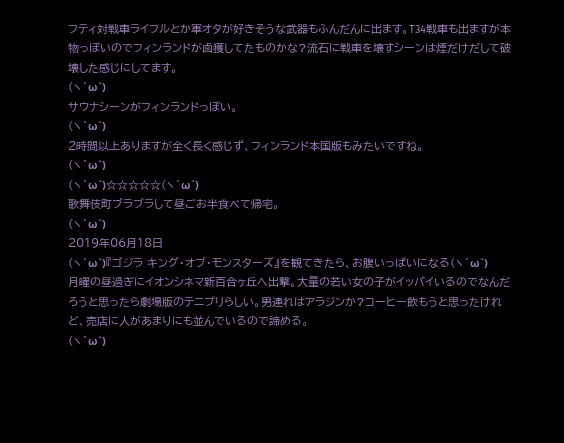フティ対戦車ライフルとか軍オタが好きそうな武器もふんだんに出ます。T34戦車も出ますが本物っぽいのでフィンランドが鹵獲してたものかな?流石に戦車を壊すシーンは煙だけだして破壊した感じにしてます。
(ヽ´ω`)
サウナシーンがフィンランドっぽい。
(ヽ´ω`)
2時間以上ありますが全く長く感じず、フィンランド本国版もみたいですね。
(ヽ´ω`)
(ヽ´ω`)☆☆☆☆☆(ヽ´ω`)
歌舞伎町ブラブラして昼ごお半食べて帰宅。
(ヽ´ω`)
2019年06月18日
(ヽ´ω`)『ゴジラ キング・オブ・モンスターズ』を観てきたら、お腹いっぱいになる(ヽ´ω`)
月曜の昼過ぎにイオンシネマ新百合ヶ丘へ出撃。大量の若い女の子がイッパイいるのでなんだろうと思ったら劇場版のテニプリらしい。男連れはアラジンか?コーヒー飲もうと思ったけれど、売店に人があまりにも並んでいるので諦める。
(ヽ´ω`)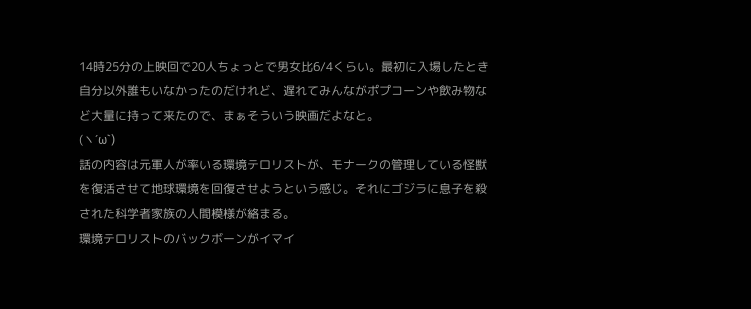14時25分の上映回で20人ちょっとで男女比6/4くらい。最初に入場したとき自分以外誰もいなかったのだけれど、遅れてみんながポプコーンや飲み物など大量に持って来たので、まぁそういう映画だよなと。
(ヽ´ω`)
話の内容は元軍人が率いる環境テロリストが、モナークの管理している怪獣を復活させて地球環境を回復させようという感じ。それにゴジラに息子を殺された科学者家族の人間模様が絡まる。
環境テロリストのバックボーンがイマイ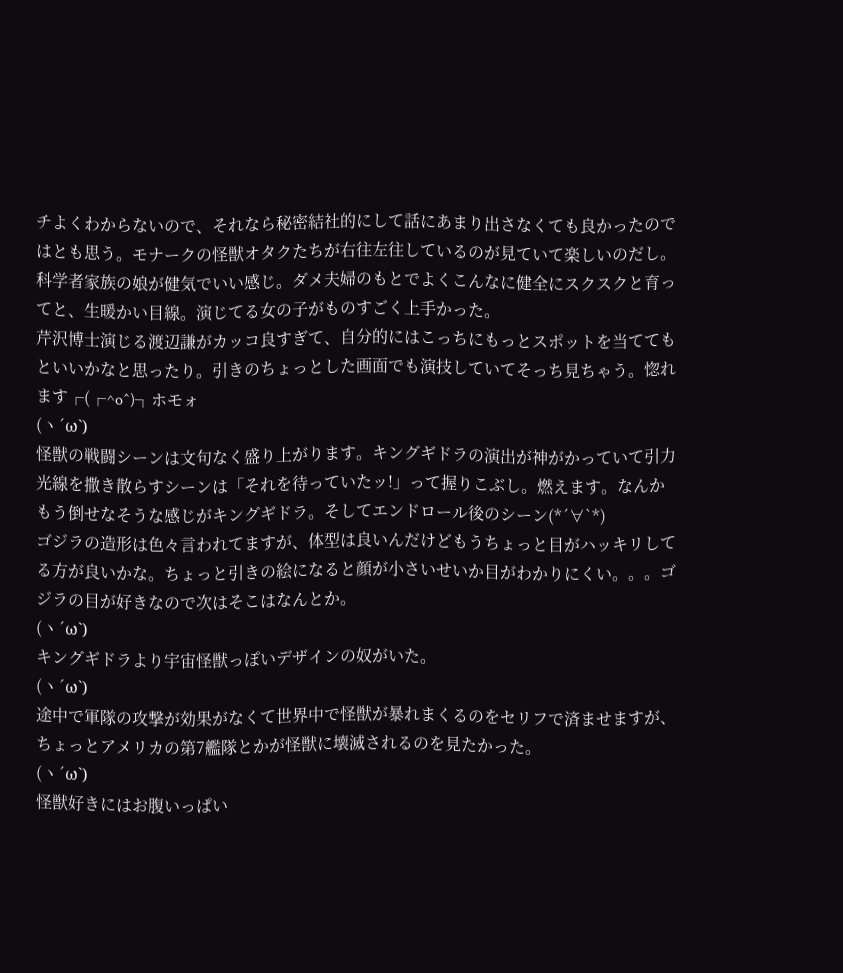チよくわからないので、それなら秘密結社的にして話にあまり出さなくても良かったのではとも思う。モナークの怪獣オタクたちが右往左往しているのが見ていて楽しいのだし。
科学者家族の娘が健気でいい感じ。ダメ夫婦のもとでよくこんなに健全にスクスクと育ってと、生暖かい目線。演じてる女の子がものすごく上手かった。
芹沢博士演じる渡辺謙がカッコ良すぎて、自分的にはこっちにもっとスポットを当ててもといいかなと思ったり。引きのちょっとした画面でも演技していてそっち見ちゃう。惚れます┌(┌^o^)┐ホモォ
(ヽ´ω`)
怪獣の戦闘シーンは文句なく盛り上がります。キングギドラの演出が神がかっていて引力光線を撒き散らすシーンは「それを待っていたッ!」って握りこぶし。燃えます。なんかもう倒せなそうな感じがキングギドラ。そしてエンドロール後のシーン(*´∀`*)
ゴジラの造形は色々言われてますが、体型は良いんだけどもうちょっと目がハッキリしてる方が良いかな。ちょっと引きの絵になると顔が小さいせいか目がわかりにくい。。。ゴジラの目が好きなので次はそこはなんとか。
(ヽ´ω`)
キングギドラより宇宙怪獣っぽいデザインの奴がいた。
(ヽ´ω`)
途中で軍隊の攻撃が効果がなくて世界中で怪獣が暴れまくるのをセリフで済ませますが、ちょっとアメリカの第7艦隊とかが怪獣に壊滅されるのを見たかった。
(ヽ´ω`)
怪獣好きにはお腹いっぱい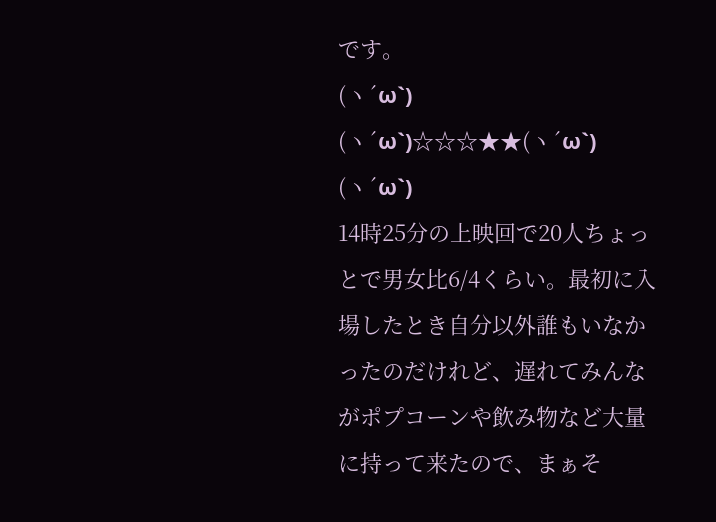です。
(ヽ´ω`)
(ヽ´ω`)☆☆☆★★(ヽ´ω`)
(ヽ´ω`)
14時25分の上映回で20人ちょっとで男女比6/4くらい。最初に入場したとき自分以外誰もいなかったのだけれど、遅れてみんながポプコーンや飲み物など大量に持って来たので、まぁそ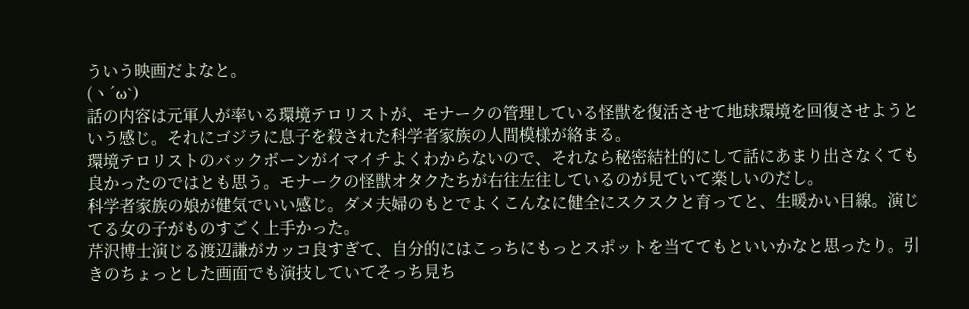ういう映画だよなと。
(ヽ´ω`)
話の内容は元軍人が率いる環境テロリストが、モナークの管理している怪獣を復活させて地球環境を回復させようという感じ。それにゴジラに息子を殺された科学者家族の人間模様が絡まる。
環境テロリストのバックボーンがイマイチよくわからないので、それなら秘密結社的にして話にあまり出さなくても良かったのではとも思う。モナークの怪獣オタクたちが右往左往しているのが見ていて楽しいのだし。
科学者家族の娘が健気でいい感じ。ダメ夫婦のもとでよくこんなに健全にスクスクと育ってと、生暖かい目線。演じてる女の子がものすごく上手かった。
芹沢博士演じる渡辺謙がカッコ良すぎて、自分的にはこっちにもっとスポットを当ててもといいかなと思ったり。引きのちょっとした画面でも演技していてそっち見ち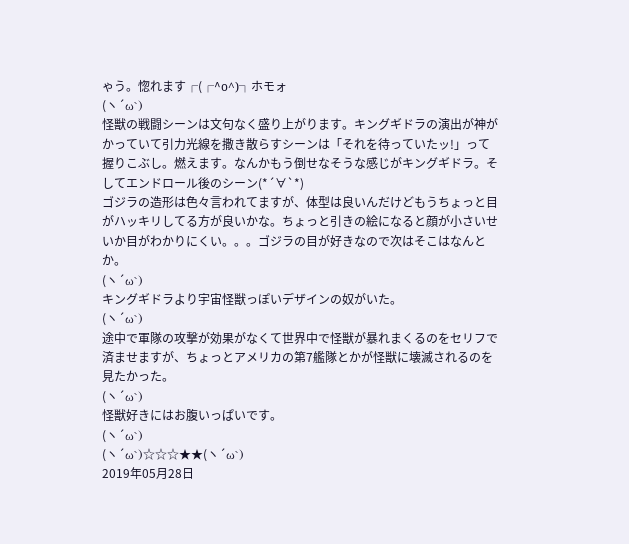ゃう。惚れます┌(┌^o^)┐ホモォ
(ヽ´ω`)
怪獣の戦闘シーンは文句なく盛り上がります。キングギドラの演出が神がかっていて引力光線を撒き散らすシーンは「それを待っていたッ!」って握りこぶし。燃えます。なんかもう倒せなそうな感じがキングギドラ。そしてエンドロール後のシーン(*´∀`*)
ゴジラの造形は色々言われてますが、体型は良いんだけどもうちょっと目がハッキリしてる方が良いかな。ちょっと引きの絵になると顔が小さいせいか目がわかりにくい。。。ゴジラの目が好きなので次はそこはなんとか。
(ヽ´ω`)
キングギドラより宇宙怪獣っぽいデザインの奴がいた。
(ヽ´ω`)
途中で軍隊の攻撃が効果がなくて世界中で怪獣が暴れまくるのをセリフで済ませますが、ちょっとアメリカの第7艦隊とかが怪獣に壊滅されるのを見たかった。
(ヽ´ω`)
怪獣好きにはお腹いっぱいです。
(ヽ´ω`)
(ヽ´ω`)☆☆☆★★(ヽ´ω`)
2019年05月28日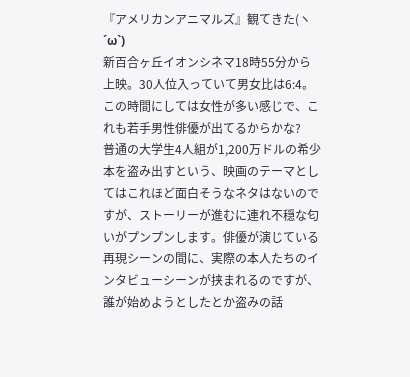『アメリカンアニマルズ』観てきた(ヽ´ω`)
新百合ヶ丘イオンシネマ18時55分から上映。30人位入っていて男女比は6:4。この時間にしては女性が多い感じで、これも若手男性俳優が出てるからかな?
普通の大学生4人組が1,200万ドルの希少本を盗み出すという、映画のテーマとしてはこれほど面白そうなネタはないのですが、ストーリーが進むに連れ不穏な匂いがプンプンします。俳優が演じている再現シーンの間に、実際の本人たちのインタビューシーンが挟まれるのですが、誰が始めようとしたとか盗みの話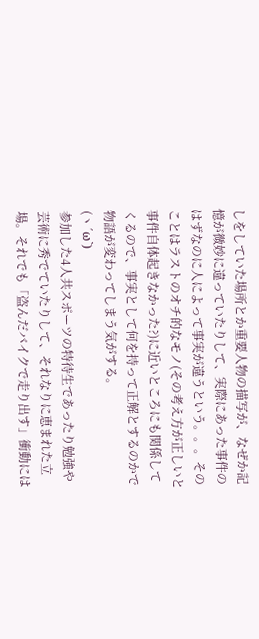しをしていた場所とか重要人物の描写が、なぜか記憶が微妙に違っていたりして、実際にあった事件のはずなのに人によって事実が違うという。。。そのことはラストのオチ的なモノ(その考え方が正しいと事件自体起きなかった?)に近いところにも関係してくるので、事実として何を持って正解とするのかで物語が変わってしまう気がする。
(ヽ´ω`)
参加した4人共スポーツの特待生であったり勉強や芸術に秀でていたりして、それなりに恵まれた立場。それでも「盗んだバイクで走り出す」衝動には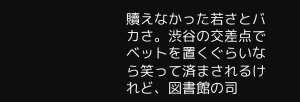贖えなかった若さとバカさ。渋谷の交差点でベットを置くぐらいなら笑って済まされるけれど、図書館の司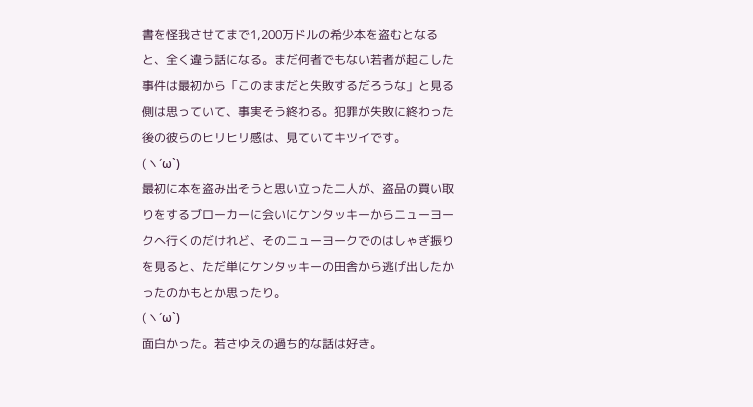書を怪我させてまで1,200万ドルの希少本を盗むとなると、全く違う話になる。まだ何者でもない若者が起こした事件は最初から「このままだと失敗するだろうな」と見る側は思っていて、事実そう終わる。犯罪が失敗に終わった後の彼らのヒリヒリ感は、見ていてキツイです。
(ヽ´ω`)
最初に本を盗み出そうと思い立った二人が、盗品の買い取りをするブローカーに会いにケンタッキーからニューヨークへ行くのだけれど、そのニューヨークでのはしゃぎ振りを見ると、ただ単にケンタッキーの田舎から逃げ出したかったのかもとか思ったり。
(ヽ´ω`)
面白かった。若さゆえの過ち的な話は好き。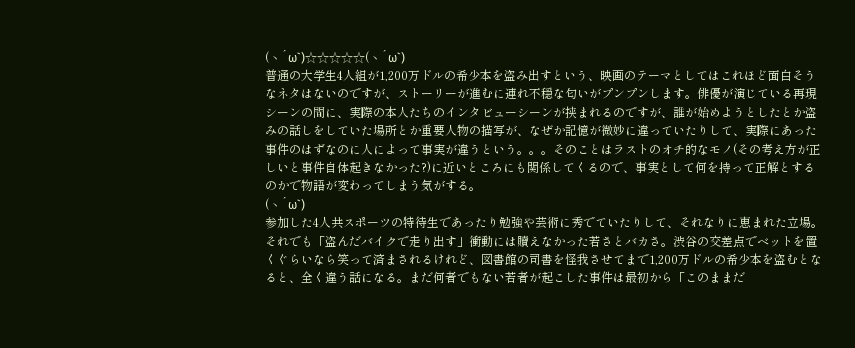(ヽ´ω`)☆☆☆☆☆(ヽ´ω`)
普通の大学生4人組が1,200万ドルの希少本を盗み出すという、映画のテーマとしてはこれほど面白そうなネタはないのですが、ストーリーが進むに連れ不穏な匂いがプンプンします。俳優が演じている再現シーンの間に、実際の本人たちのインタビューシーンが挟まれるのですが、誰が始めようとしたとか盗みの話しをしていた場所とか重要人物の描写が、なぜか記憶が微妙に違っていたりして、実際にあった事件のはずなのに人によって事実が違うという。。。そのことはラストのオチ的なモノ(その考え方が正しいと事件自体起きなかった?)に近いところにも関係してくるので、事実として何を持って正解とするのかで物語が変わってしまう気がする。
(ヽ´ω`)
参加した4人共スポーツの特待生であったり勉強や芸術に秀でていたりして、それなりに恵まれた立場。それでも「盗んだバイクで走り出す」衝動には贖えなかった若さとバカさ。渋谷の交差点でベットを置くぐらいなら笑って済まされるけれど、図書館の司書を怪我させてまで1,200万ドルの希少本を盗むとなると、全く違う話になる。まだ何者でもない若者が起こした事件は最初から「このままだ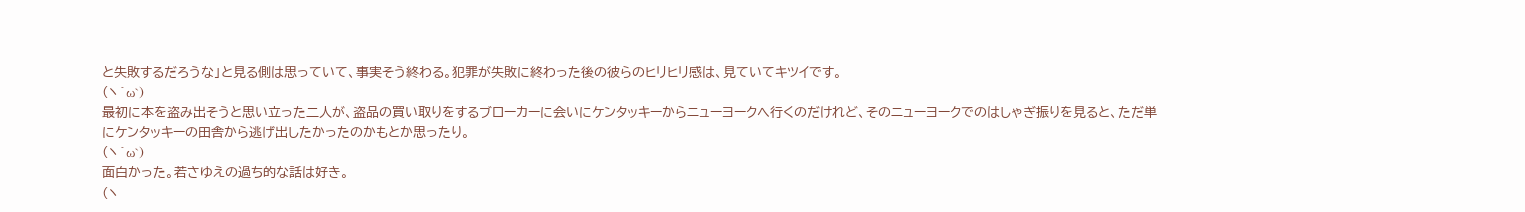と失敗するだろうな」と見る側は思っていて、事実そう終わる。犯罪が失敗に終わった後の彼らのヒリヒリ感は、見ていてキツイです。
(ヽ´ω`)
最初に本を盗み出そうと思い立った二人が、盗品の買い取りをするブローカーに会いにケンタッキーからニューヨークへ行くのだけれど、そのニューヨークでのはしゃぎ振りを見ると、ただ単にケンタッキーの田舎から逃げ出したかったのかもとか思ったり。
(ヽ´ω`)
面白かった。若さゆえの過ち的な話は好き。
(ヽ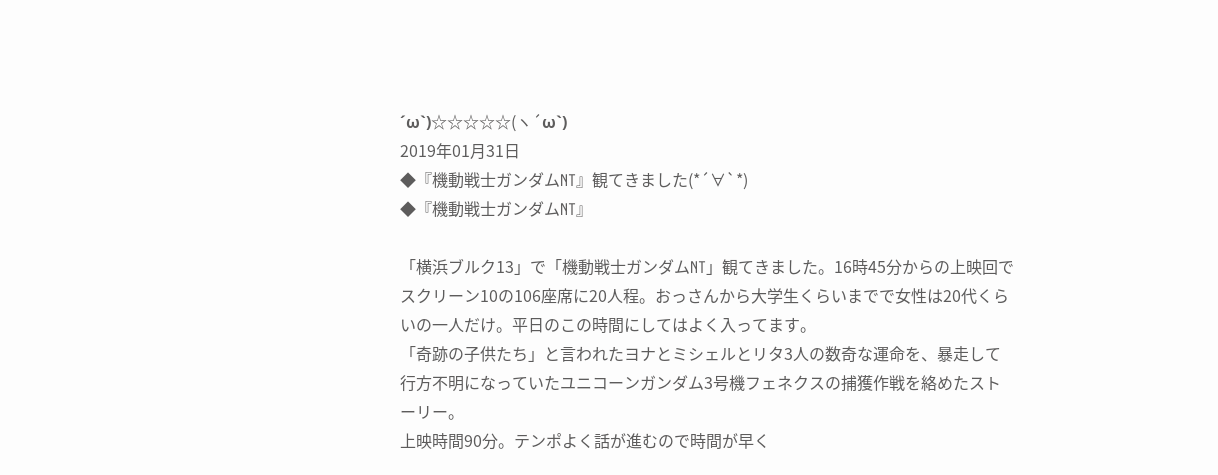´ω`)☆☆☆☆☆(ヽ´ω`)
2019年01月31日
◆『機動戦士ガンダムNT』観てきました(*´∀`*)
◆『機動戦士ガンダムNT』

「横浜ブルク13」で「機動戦士ガンダムNT」観てきました。16時45分からの上映回でスクリーン10の106座席に20人程。おっさんから大学生くらいまでで女性は20代くらいの一人だけ。平日のこの時間にしてはよく入ってます。
「奇跡の子供たち」と言われたヨナとミシェルとリタ3人の数奇な運命を、暴走して行方不明になっていたユニコーンガンダム3号機フェネクスの捕獲作戦を絡めたストーリー。
上映時間90分。テンポよく話が進むので時間が早く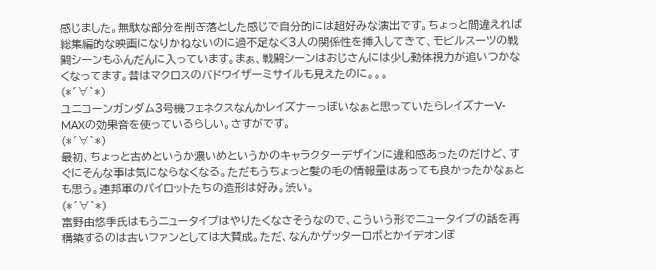感じました。無駄な部分を削ぎ落とした感じで自分的には超好みな演出です。ちょっと間違えれば総集編的な映画になりかねないのに過不足なく3人の関係性を挿入してきて、モビルスーツの戦闘シーンもふんだんに入っています。まぁ、戦闘シーンはおじさんには少し動体視力が追いつかなくなってます。昔はマクロスのバドワイザーミサイルも見えたのに。。。
(*´∀`*)
ユニコーンガンダム3号機フェネクスなんかレイズナーっぽいなぁと思っていたらレイズナーV-MAXの効果音を使っているらしい。さすがです。
(*´∀`*)
最初、ちょっと古めというか濃いめというかのキャラクターデザインに違和感あったのだけど、すぐにそんな事は気にならなくなる。ただもうちょっと髪の毛の情報量はあっても良かったかなぁとも思う。連邦軍のパイロットたちの造形は好み。渋い。
(*´∀`*)
富野由悠季氏はもうニュータイプはやりたくなさそうなので、こういう形でニュータイプの話を再構築するのは古いファンとしては大賛成。ただ、なんかゲッターロボとかイデオンぽ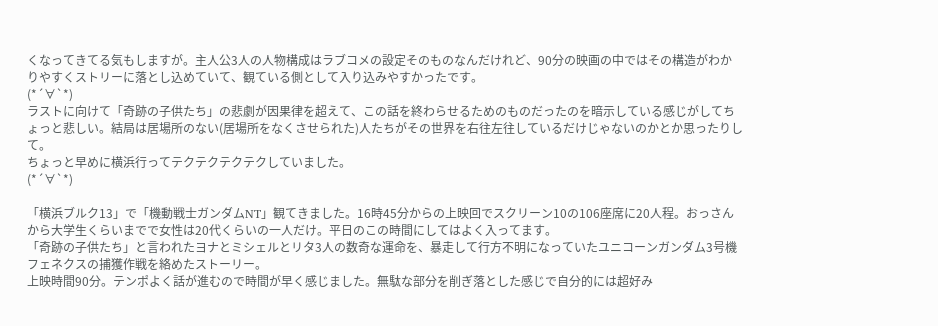くなってきてる気もしますが。主人公3人の人物構成はラブコメの設定そのものなんだけれど、90分の映画の中ではその構造がわかりやすくストリーに落とし込めていて、観ている側として入り込みやすかったです。
(*´∀`*)
ラストに向けて「奇跡の子供たち」の悲劇が因果律を超えて、この話を終わらせるためのものだったのを暗示している感じがしてちょっと悲しい。結局は居場所のない(居場所をなくさせられた)人たちがその世界を右往左往しているだけじゃないのかとか思ったりして。
ちょっと早めに横浜行ってテクテクテクテクしていました。
(*´∀`*)

「横浜ブルク13」で「機動戦士ガンダムNT」観てきました。16時45分からの上映回でスクリーン10の106座席に20人程。おっさんから大学生くらいまでで女性は20代くらいの一人だけ。平日のこの時間にしてはよく入ってます。
「奇跡の子供たち」と言われたヨナとミシェルとリタ3人の数奇な運命を、暴走して行方不明になっていたユニコーンガンダム3号機フェネクスの捕獲作戦を絡めたストーリー。
上映時間90分。テンポよく話が進むので時間が早く感じました。無駄な部分を削ぎ落とした感じで自分的には超好み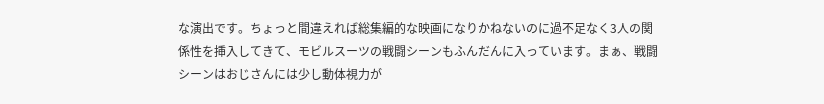な演出です。ちょっと間違えれば総集編的な映画になりかねないのに過不足なく3人の関係性を挿入してきて、モビルスーツの戦闘シーンもふんだんに入っています。まぁ、戦闘シーンはおじさんには少し動体視力が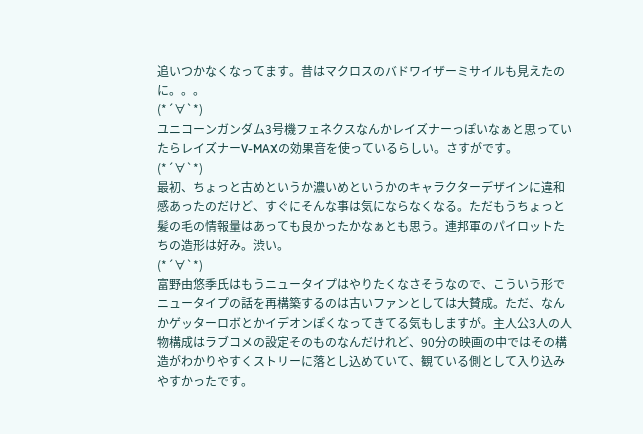追いつかなくなってます。昔はマクロスのバドワイザーミサイルも見えたのに。。。
(*´∀`*)
ユニコーンガンダム3号機フェネクスなんかレイズナーっぽいなぁと思っていたらレイズナーV-MAXの効果音を使っているらしい。さすがです。
(*´∀`*)
最初、ちょっと古めというか濃いめというかのキャラクターデザインに違和感あったのだけど、すぐにそんな事は気にならなくなる。ただもうちょっと髪の毛の情報量はあっても良かったかなぁとも思う。連邦軍のパイロットたちの造形は好み。渋い。
(*´∀`*)
富野由悠季氏はもうニュータイプはやりたくなさそうなので、こういう形でニュータイプの話を再構築するのは古いファンとしては大賛成。ただ、なんかゲッターロボとかイデオンぽくなってきてる気もしますが。主人公3人の人物構成はラブコメの設定そのものなんだけれど、90分の映画の中ではその構造がわかりやすくストリーに落とし込めていて、観ている側として入り込みやすかったです。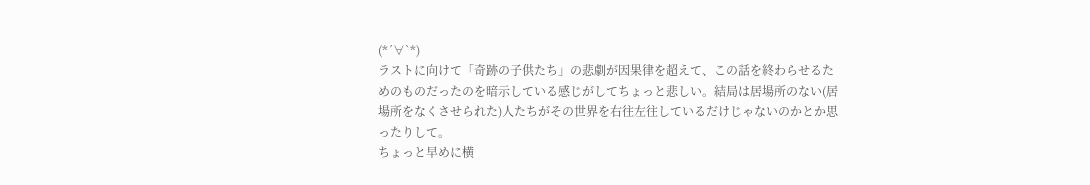(*´∀`*)
ラストに向けて「奇跡の子供たち」の悲劇が因果律を超えて、この話を終わらせるためのものだったのを暗示している感じがしてちょっと悲しい。結局は居場所のない(居場所をなくさせられた)人たちがその世界を右往左往しているだけじゃないのかとか思ったりして。
ちょっと早めに横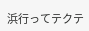浜行ってテクテ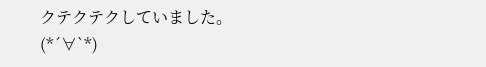クテクテクしていました。
(*´∀`*)